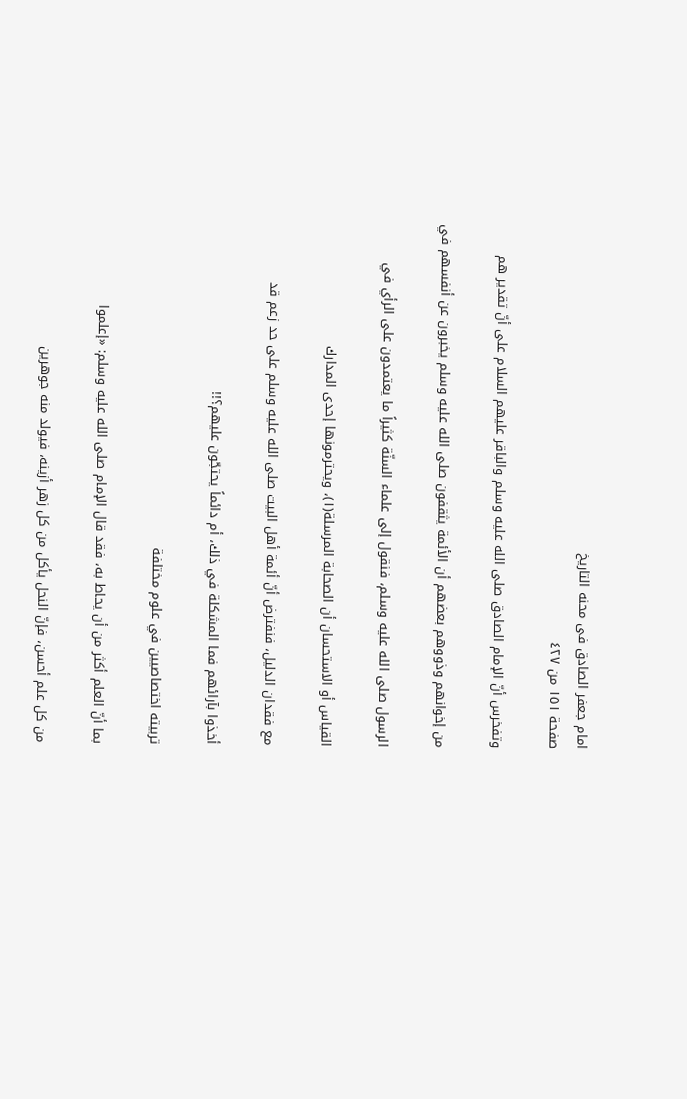امام جعفر الصادق فی محنه التاریخ
صفحة ١٥١ من ٤٢٧

وتفخرس أنّ الإمام الصادق صلى الله عليه وسلم والباقر عليهم السلام على أنّ تقدير هم

من إخوانهم وذووهم بعضهم أن الأئمة يثقفون صلى الله عليه وسلم يخبرون عن أنفسهم في

الرسول صلى الله عليه وسلم، فنقول إلى علماء السنّة كثيراً ما يعتمدون على الرأي في

القياس أو الاستحسان أن الصحابة المرسلة(١)، ويحترمونها إحدى المدارك

مع فقدان الدليل، فنفترض أنّ أئمة أهل البيت صلى الله عليه وسلم على حد زعم قد

أخذوا بآرائهم فما المشكلة في ذلك، أم دائماً يحتجّون عليهم؟!!

تربيته اختصاصيين في علوم مختلفة

بما أنّ العلم أكثر من أن يحاط به، فقد قال الإمام صلى الله عليه وسلم: «إعلموا

من كل علم أحسن، فإنّ النحل يأكل من كل زهر أزينه، فيولد منه جوهرين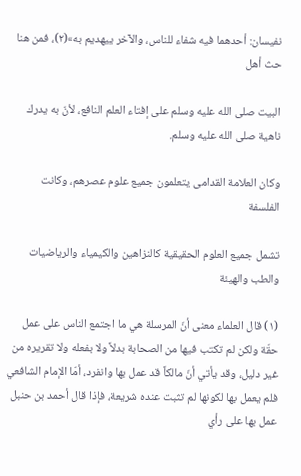نفيسان: أحدهما فيه شفاء للناس، والآخر ييهديم به»(٢)، فمن هنا حث أهل

البيت صلى الله عليه وسلم على إفتاء العلم النافع، لأنّ به يدرك ناهية صلى الله عليه وسلم.

وكان العلامة القدامى يتعلمون جميع علوم عصرهم، وكانت الفلسفة

تشمل جميع العلوم الحقيقية كالنزاهين والكيمياء والرياضيات والطب والهيئة

(١) قال العلماء معنى أنّ المرسلة هي ما اجتمع الناس على عمل حقّة ولكن لم تكتب فيها من الصحابة بدلاً ولا بفعله ولا تقريره من غير دليل، وقد يأتي أنّ مالكاً قد عمل بها وانفرد، أمّا الإمام الشافعي فلم يعمل بها لكونها لم تثبت عنده شريعة، فإذا قال أحمد بن حنبل عمل بها على رأي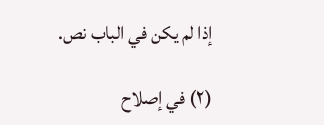إذا لم يكن في الباب نص.

(٢) في إصلاح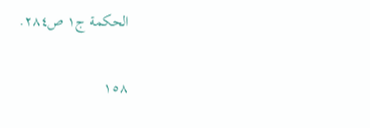الحكمة ج١ ص٢٨٤.

١٥٨